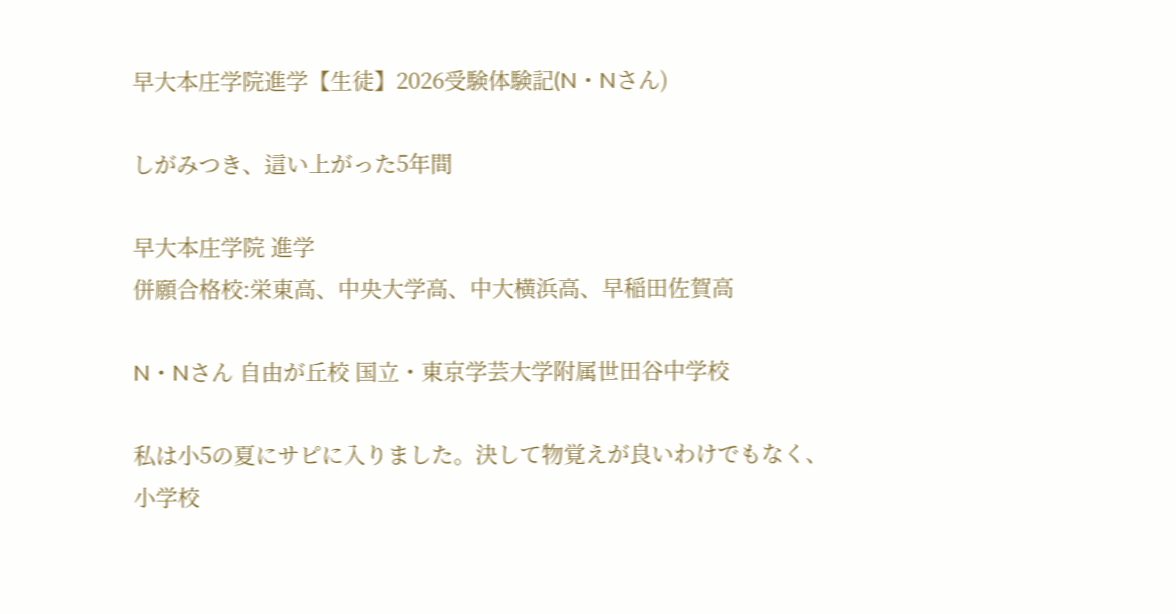早大本庄学院進学【生徒】2026受験体験記(N・Nさん)

しがみつき、這い上がった5年間

早大本庄学院 進学
併願合格校:栄東高、中央大学高、中大横浜高、早稲田佐賀高

N・Nさん 自由が丘校 国立・東京学芸大学附属世田谷中学校

私は小5の夏にサピに入りました。決して物覚えが良いわけでもなく、小学校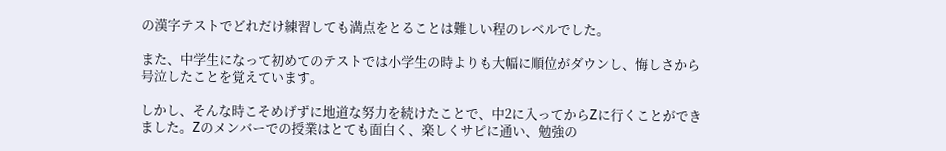の漢字テストでどれだけ練習しても満点をとることは難しい程のレベルでした。

また、中学生になって初めてのテストでは小学生の時よりも大幅に順位がダウンし、悔しさから号泣したことを覚えています。

しかし、そんな時こそめげずに地道な努力を続けたことで、中2に入ってからZに行くことができました。Zのメンバーでの授業はとても面白く、楽しくサピに通い、勉強の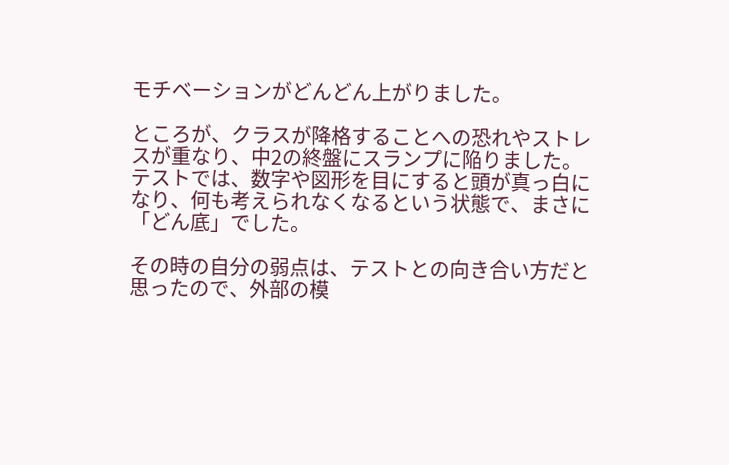モチベーションがどんどん上がりました。

ところが、クラスが降格することへの恐れやストレスが重なり、中2の終盤にスランプに陥りました。テストでは、数字や図形を目にすると頭が真っ白になり、何も考えられなくなるという状態で、まさに「どん底」でした。

その時の自分の弱点は、テストとの向き合い方だと思ったので、外部の模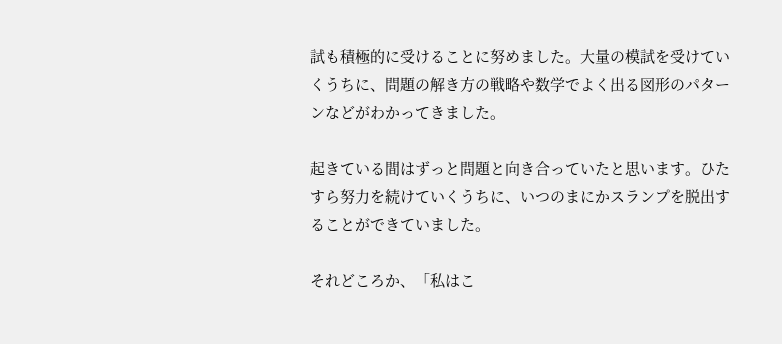試も積極的に受けることに努めました。大量の模試を受けていくうちに、問題の解き方の戦略や数学でよく出る図形のパターンなどがわかってきました。

起きている間はずっと問題と向き合っていたと思います。ひたすら努力を続けていくうちに、いつのまにかスランプを脱出することができていました。

それどころか、「私はこ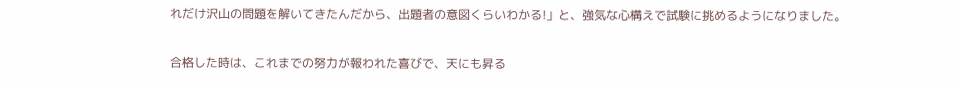れだけ沢山の問題を解いてきたんだから、出題者の意図くらいわかる!」と、強気な心構えで試験に挑めるようになりました。

合格した時は、これまでの努力が報われた喜びで、天にも昇る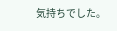気持ちでした。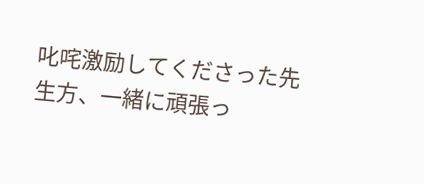叱咤激励してくださった先生方、一緒に頑張っ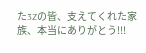た3Zの皆、支えてくれた家族、本当にありがとう!!!